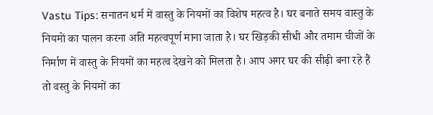Vastu Tips: सनातन धर्म में वास्तु के नियमों का विशेष महत्व है। घर बनाते समय वास्तु के नियमों का पालन करना अति महत्वपूर्ण माना जाता है। घर खिड़की सीधी और तमाम चीजों के निर्माण में वास्तु के नियमों का महत्व देखने को मिलता है। आप अगर घर की सीढ़ी बना रहे हैं तो वस्तु के नियमों का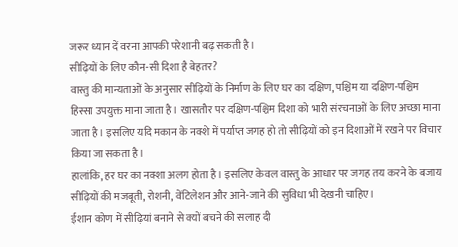जरूर ध्यान दें वरना आपकी परेशानी बढ़ सकती है।
सीढ़ियों के लिए कौन-सी दिशा है बेहतर?
वास्तु की मान्यताओं के अनुसार सीढ़ियों के निर्माण के लिए घर का दक्षिण, पश्चिम या दक्षिण-पश्चिम हिस्सा उपयुक्त माना जाता है। खासतौर पर दक्षिण-पश्चिम दिशा को भारी संरचनाओं के लिए अच्छा माना जाता है। इसलिए यदि मकान के नक्शे में पर्याप्त जगह हो तो सीढ़ियों को इन दिशाओं में रखने पर विचार किया जा सकता है।
हालांकि, हर घर का नक्शा अलग होता है। इसलिए केवल वास्तु के आधार पर जगह तय करने के बजाय सीढ़ियों की मजबूती, रोशनी, वेंटिलेशन और आने-जाने की सुविधा भी देखनी चाहिए।
ईशान कोण में सीढ़ियां बनाने से क्यों बचने की सलाह दी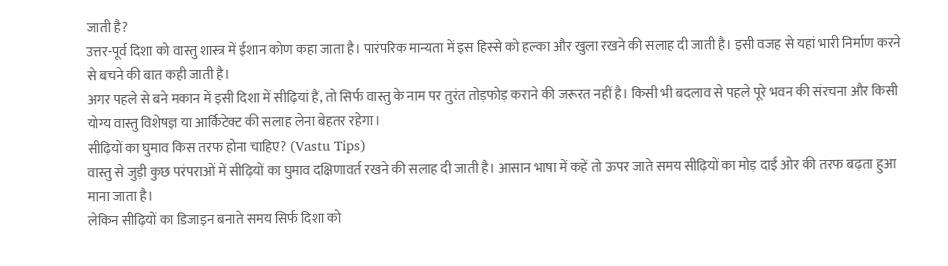जाती है?
उत्तर-पूर्व दिशा को वास्तु शास्त्र में ईशान कोण कहा जाता है। पारंपरिक मान्यता में इस हिस्से को हल्का और खुला रखने की सलाह दी जाती है। इसी वजह से यहां भारी निर्माण करने से बचने की बात कही जाती है।
अगर पहले से बने मकान में इसी दिशा में सीढ़ियां हैं, तो सिर्फ वास्तु के नाम पर तुरंत तोड़फोड़ कराने की जरूरत नहीं है। किसी भी बदलाव से पहले पूरे भवन की संरचना और किसी योग्य वास्तु विशेषज्ञ या आर्किटेक्ट की सलाह लेना बेहतर रहेगा।
सीढ़ियों का घुमाव किस तरफ होना चाहिए? (Vastu Tips)
वास्तु से जुड़ी कुछ परंपराओं में सीढ़ियों का घुमाव दक्षिणावर्त रखने की सलाह दी जाती है। आसान भाषा में कहें तो ऊपर जाते समय सीढ़ियों का मोड़ दाईं ओर की तरफ बढ़ता हुआ माना जाता है।
लेकिन सीढ़ियों का डिजाइन बनाते समय सिर्फ दिशा को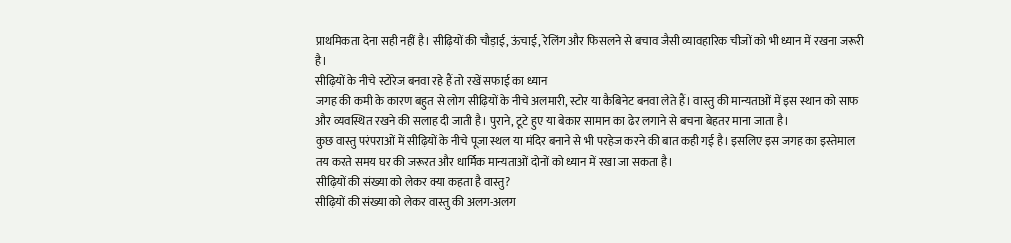प्राथमिकता देना सही नहीं है। सीढ़ियों की चौड़ाई, ऊंचाई, रेलिंग और फिसलने से बचाव जैसी व्यावहारिक चीजों को भी ध्यान में रखना जरूरी है।
सीढ़ियों के नीचे स्टोरेज बनवा रहे हैं तो रखें सफाई का ध्यान
जगह की कमी के कारण बहुत से लोग सीढ़ियों के नीचे अलमारी, स्टोर या कैबिनेट बनवा लेते हैं। वास्तु की मान्यताओं में इस स्थान को साफ और व्यवस्थित रखने की सलाह दी जाती है। पुराने, टूटे हुए या बेकार सामान का ढेर लगाने से बचना बेहतर माना जाता है।
कुछ वास्तु परंपराओं में सीढ़ियों के नीचे पूजा स्थल या मंदिर बनाने से भी परहेज करने की बात कही गई है। इसलिए इस जगह का इस्तेमाल तय करते समय घर की जरूरत और धार्मिक मान्यताओं दोनों को ध्यान में रखा जा सकता है।
सीढ़ियों की संख्या को लेकर क्या कहता है वास्तु?
सीढ़ियों की संख्या को लेकर वास्तु की अलग-अलग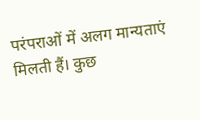परंपराओं में अलग मान्यताएं मिलती हैं। कुछ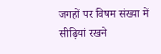जगहों पर विषम संख्या में सीढ़ियां रखने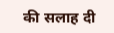की सलाह दी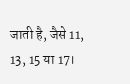जाती है, जैसे 11, 13, 15 या 17।